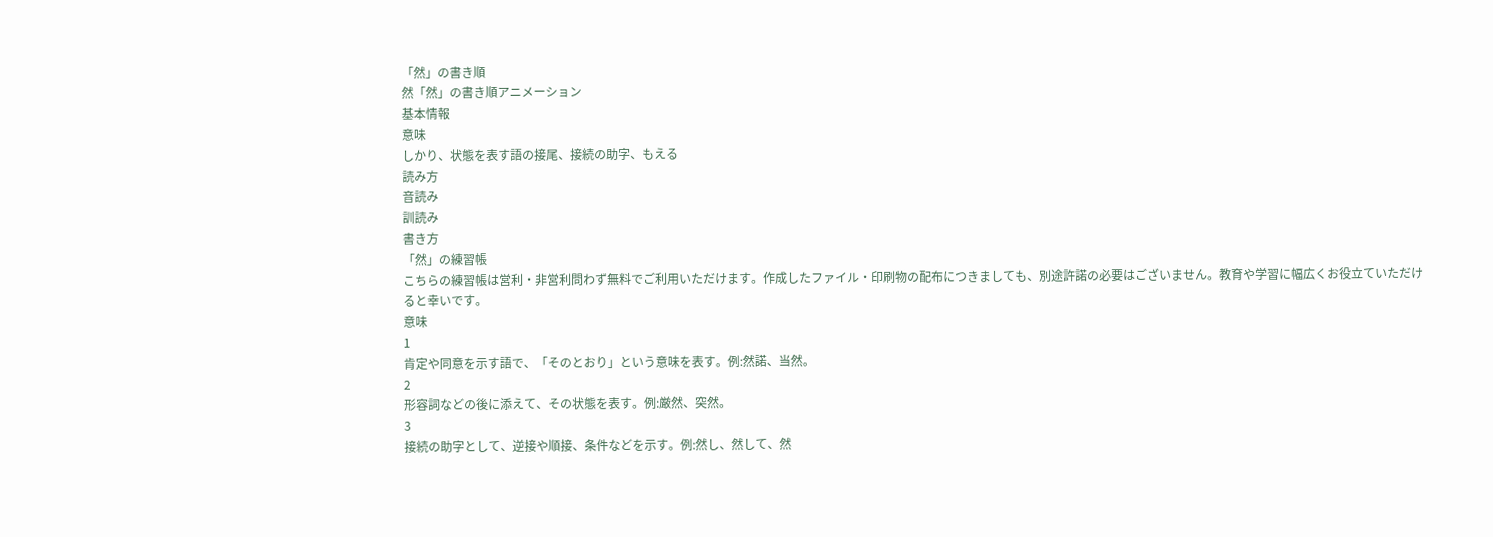「然」の書き順
然「然」の書き順アニメーション
基本情報
意味
しかり、状態を表す語の接尾、接続の助字、もえる
読み方
音読み
訓読み
書き方
「然」の練習帳
こちらの練習帳は営利・非営利問わず無料でご利用いただけます。作成したファイル・印刷物の配布につきましても、別途許諾の必要はございません。教育や学習に幅広くお役立ていただけると幸いです。
意味
1
肯定や同意を示す語で、「そのとおり」という意味を表す。例:然諾、当然。
2
形容詞などの後に添えて、その状態を表す。例:厳然、突然。
3
接続の助字として、逆接や順接、条件などを示す。例:然し、然して、然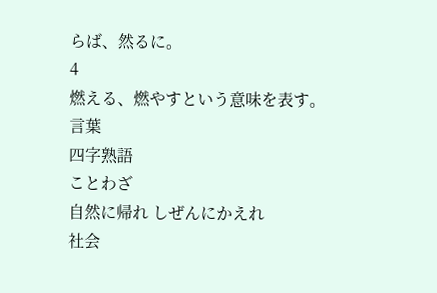らば、然るに。
4
燃える、燃やすという意味を表す。
言葉
四字熟語
ことわざ
自然に帰れ しぜんにかえれ
社会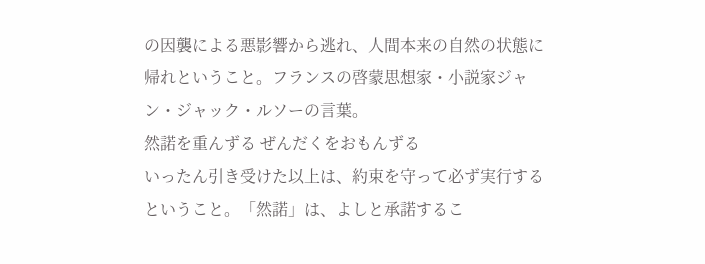の因襲による悪影響から逃れ、人間本来の自然の状態に帰れということ。フランスの啓蒙思想家・小説家ジャン・ジャック・ルソーの言葉。
然諾を重んずる ぜんだくをおもんずる
いったん引き受けた以上は、約束を守って必ず実行するということ。「然諾」は、よしと承諾するこ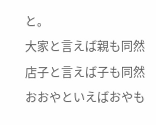と。
大家と言えば親も同然店子と言えば子も同然 おおやといえばおやも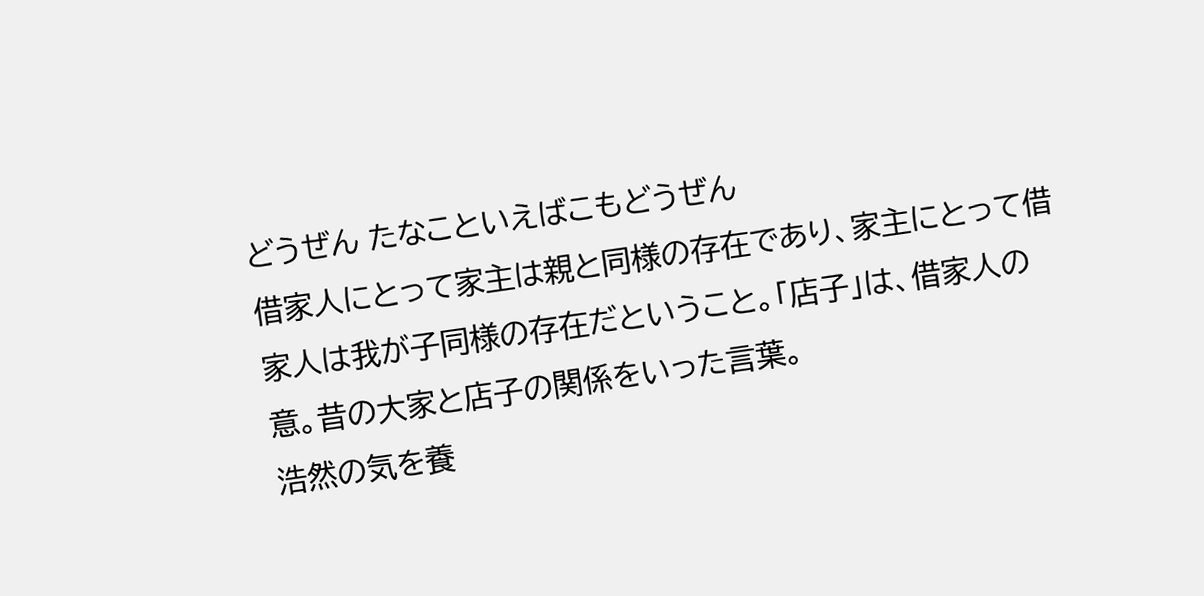どうぜん たなこといえばこもどうぜん
借家人にとって家主は親と同様の存在であり、家主にとって借家人は我が子同様の存在だということ。「店子」は、借家人の意。昔の大家と店子の関係をいった言葉。
浩然の気を養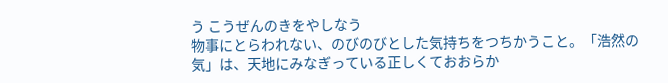う こうぜんのきをやしなう
物事にとらわれない、のびのびとした気持ちをつちかうこと。「浩然の気」は、天地にみなぎっている正しくておおらか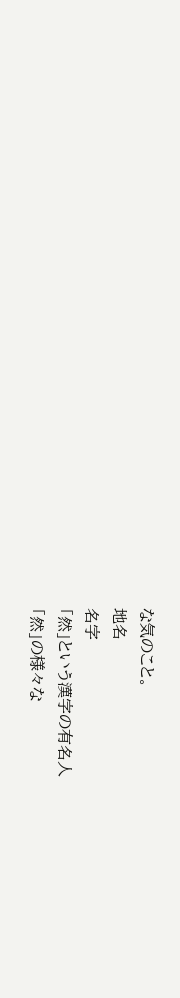な気のこと。
地名
名字
「然」という漢字の有名人
「然」の様々な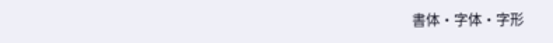書体・字体・字形